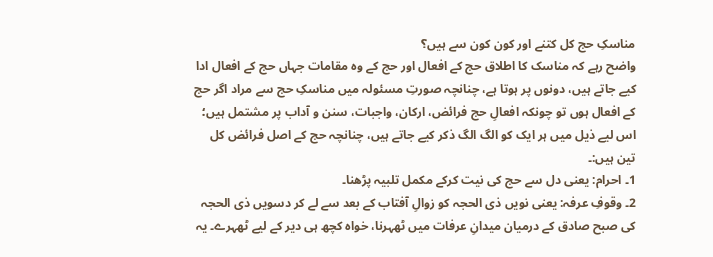مناسکِ حج کل کتنے اور کون کون سے ہیں؟
واضح رہے کہ مناسک کا اطلاق حج کے افعال اور حج کے وہ مقامات جہاں حج کے افعال ادا کیے جاتے ہیں، دونوں پر ہوتا ہے، چنانچہ صورتِ مسئولہ میں مناسکِ حج سے مراد اگر حج کے افعال ہوں تو چونکہ افعالِ حج فرائض، ارکان، واجبات، سنن و آداب پر مشتمل ہیں؛ اس لیے ذیل میں ہر ایک کو الگ الگ ذکر کیے جاتے ہیں، چنانچہ حج کے اصل فرائض کل تین ہیں:۔
1۔ احرام: یعنی دل سے حج کی نیت کرکے مکمل تلبیہ پڑھنا۔
2۔ وقوفِ عرفہ: یعنی نویں ذی الحجہ کو زوالِ آفتاب کے بعد سے لے کر دسویں ذی الحجہ کی صبح صادق کے درمیان میدانِ عرفات میں ٹھہرنا، خواہ کچھ ہی دیر کے لیے ٹھہرے۔ یہ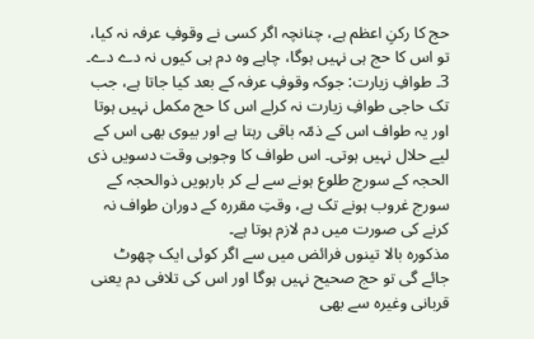حج کا رکنِ اعظم ہے، چنانچہ اگر کسی نے وقوفِ عرفہ نہ کیا، تو اس کا حج ہی نہیں ہوگا، چاہے وہ دم ہی کیوں نہ دے دے۔
3۔ طوافِ زیارت: جوکہ وقوفِ عرفہ کے بعد کیا جاتا ہے، جب تک حاجی طوافِ زیارت نہ کرلے اس کا حج مکمل نہیں ہوتا اور یہ طواف اس کے ذمّہ باقی رہتا ہے اور بیوی بھی اس کے لیے حلال نہیں ہوتی۔ اس طواف کا وجوبی وقت دسویں ذی الحجہ کے سورج طلوع ہونے سے لے کر بارہویں ذوالحجہ کے سورج غروب ہونے تک ہے، وقتِ مقررہ کے دوران طواف نہ کرنے کی صورت میں دم لازم ہوتا ہے۔
مذکورہ بالا تینوں فرائض میں سے اگر کوئی ایک چھوٹ جائے گی تو حج صحیح نہیں ہوگا اور اس کی تلافی دم یعنی قربانی وغیرہ سے بھی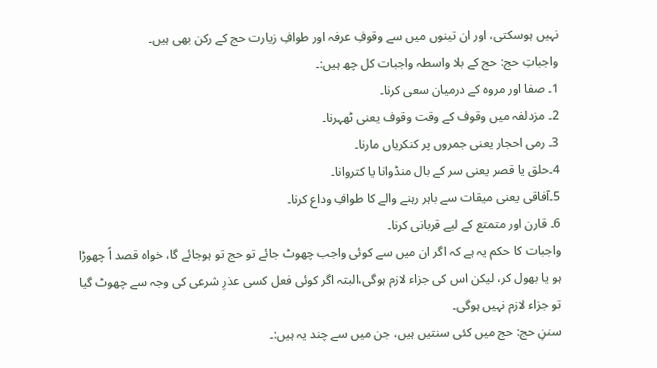نہیں ہوسکتی، اور ان تینوں میں سے وقوفِ عرفہ اور طوافِ زیارت حج کے رکن بھی ہیں۔
واجباتِ حج: حج کے بلا واسطہ واجبات کل چھ ہیں:۔
1۔ صفا اور مروہ کے درمیان سعی کرنا۔
2۔ مزدلفہ میں وقوف کے وقت وقوف یعنی ٹھہرنا۔
3۔ رمی احجار یعنی جمروں پر کنکریاں مارنا۔
4۔حلق یا قصر یعنی سر کے بال منڈوانا یا کتروانا۔
5۔آفاقی یعنی میقات سے باہر رہنے والے کا طوافِ وداع کرنا۔
6۔ قارن اور متمتع کے لیے قربانی کرنا۔
واجبات کا حکم یہ ہے کہ اگر ان میں سے کوئی واجب چھوٹ جائے تو حج تو ہوجائے گا، خواہ قصد اً چھوڑا ہو یا بھول کر، لیکن اس کی جزاء لازم ہوگی،البتہ اگر کوئی فعل کسی عذرِ شرعی کی وجہ سے چھوٹ گیا تو جزاء لازم نہیں ہوگی۔
سننِ حج: حج میں کئی سنتیں ہیں، جن میں سے چند یہ ہیں:۔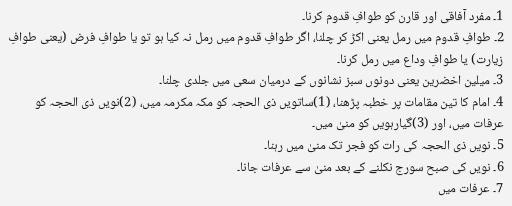1۔ مفرد آفاقی اور قارن کو طوافِ قدوم کرنا۔
2۔ طوافِ قدوم میں رمل یعنی اکڑ کر چلنا، اگر طوافِ قدوم میں رمل نہ کیا ہو تو یا طوافِ فرض (یعنی طوافِ زیارت) یا طوافِ وداع میں رمل کرنا۔
3۔ میلین اخضرین یعنی دونوں سبز نشانوں کے درمیان سعی میں جلدی چلنا۔
4۔ امام کا تین مقامات پر خطبہ پڑھنا، (1)ساتویں ذی الحجہ کو مکہ مکرمہ میں، (2)نویں ذی الحجہ کو عرفات میں، اور (3)گیارہویں کو منیٰ میں۔
5۔ نویں ذی الحجہ کی رات کو فجر تک منیٰ میں رہنا۔
6۔ نویں کی صبح سورج نکلنے کے بعد منیٰ سے عرفات جانا۔
7۔ عرفات میں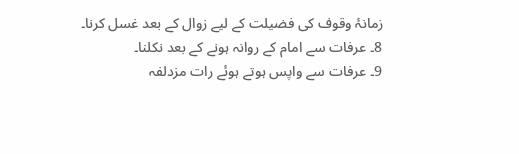زمانۂ وقوف کی فضیلت کے لیے زوال کے بعد غسل کرنا۔
8۔ عرفات سے امام کے روانہ ہونے کے بعد نکلنا۔
9۔ عرفات سے واپس ہوتے ہوئے رات مزدلفہ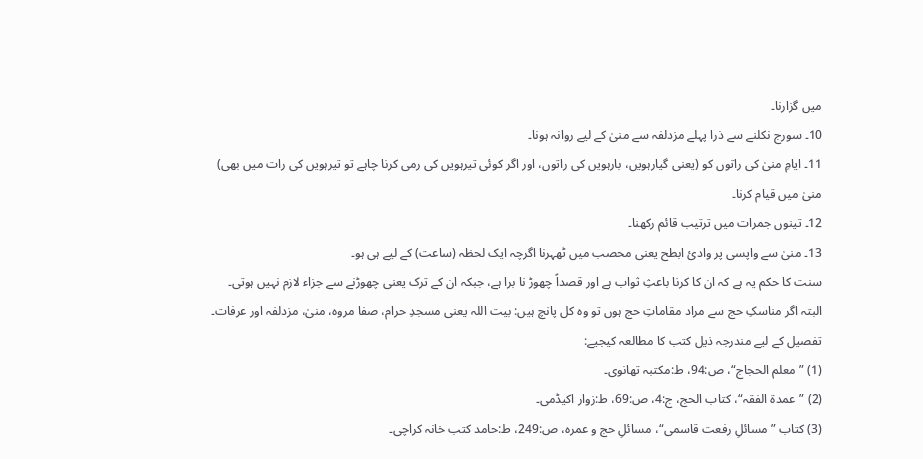میں گزارنا۔
10۔ سورج نکلنے سے ذرا پہلے مزدلفہ سے منیٰ کے لیے روانہ ہونا۔
11۔ ایامِ منیٰ کی راتوں کو (یعنی گیارہویں، بارہویں کی راتوں، اور اگر کوئی تیرہویں کی رمی کرنا چاہے تو تیرہویں کی رات میں بھی) منیٰ میں قیام کرنا۔
12۔ تینوں جمرات میں ترتیب قائم رکھنا۔
13۔ منیٰ سے واپسی پر وادئ ابطح یعنی محصب میں ٹھہرنا اگرچہ ایک لحظہ (ساعت) کے لیے ہی ہو۔
سنت کا حکم یہ ہے کہ ان کا کرنا باعثِ ثواب ہے اور قصداً چھوڑ نا برا ہے، جبکہ ان کے ترک یعنی چھوڑنے سے جزاء لازم نہیں ہوتی۔
البتہ اگر مناسکِ حج سے مراد مقاماتِ حج ہوں تو وہ کل پانچ ہیں: بیت اللہ یعنی مسجدِ حرام، صفا مروہ، منیٰ، مزدلفہ اور عرفات۔
تفصیل کے لیے مندرجہ ذیل کتب کا مطالعہ کیجیے:
(1) ”معلم الحجاج“، ص:94، ط:مکتبہ تھانوی۔
(2) ”عمدۃ الفقہ“، کتاب الحج، ج:4، ص:69، ط:زوار اکیڈمی۔
(3) کتاب ”مسائلِ رفعت قاسمی“، مسائلِ حج و عمرہ، ص:249، ط:حامد کتب خانہ کراچی۔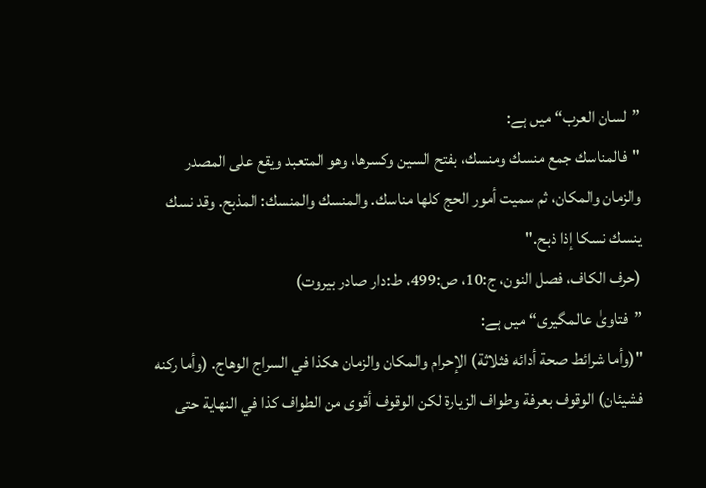”لسان العرب“ میں ہے:
"فالمناسك جمع منسك ومنسك، بفتح السين وكسرها، وهو المتعبد ويقع على المصدر والزمان والمكان، ثم سميت أمور الحج كلها مناسك. والمنسك والمنسك: المذبح. وقد نسك ينسك نسكا إذا ذبح."
(حرف الکاف، فصل النون، ج:10، ص:499، ط:دار صادر بيروت)
”فتاویٰ عالمگیری“ میں ہے:
"(وأما شرائط صحة أدائه فثلاثة) الإحرام والمكان والزمان هكذا في السراج الوهاج. (وأما ركنه فشيئان) الوقوف بعرفة وطواف الزيارة لكن الوقوف أقوى من الطواف كذا في النهاية حتى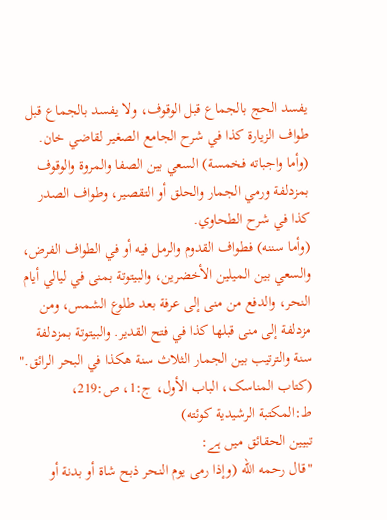يفسد الحج بالجماع قبل الوقوف، ولا يفسد بالجماع قبل طواف الزيارة كذا في شرح الجامع الصغير لقاضي خان.
(وأما واجباته فخمسة) السعي بين الصفا والمروة والوقوف بمزدلفة ورمي الجمار والحلق أو التقصير، وطواف الصدر كذا في شرح الطحاوي.
(وأما سننه) فطواف القدوم والرمل فيه أو في الطواف الفرض، والسعي بين الميلين الأخضرين، والبيتوتة بمنى في ليالي أيام النحر، والدفع من منى إلى عرفة بعد طلوع الشمس، ومن مزدلفة إلى منى قبلها كذا في فتح القدير. والبيتوتة بمزدلفة سنة والترتيب بين الجمار الثلاث سنة هكذا في البحر الرائق."
(کتاب المناسک، الباب الأول، ج:1، ص:219، ط:المكتبة الرشيدية كوئته)
تبیین الحقائق میں ہے:
"قال رحمه الله (وإذا رمى يوم النحر ذبح شاة أو بدنة أو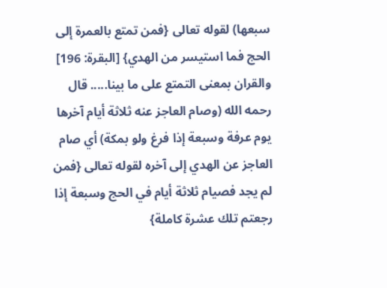سبعها) لقوله تعالى {فمن تمتع بالعمرة إلى الحج فما استيسر من الهدي} [البقرة: 196] والقران بمعنى التمتع على ما بينا..... قال رحمه الله (وصام العاجز عنه ثلاثة أيام آخرها يوم عرفة وسبعة إذا فرغ ولو بمكة) أي صام العاجز عن الهدي إلى آخره لقوله تعالى {فمن لم يجد فصيام ثلاثة أيام في الحج وسبعة إذا رجعتم تلك عشرة كاملة}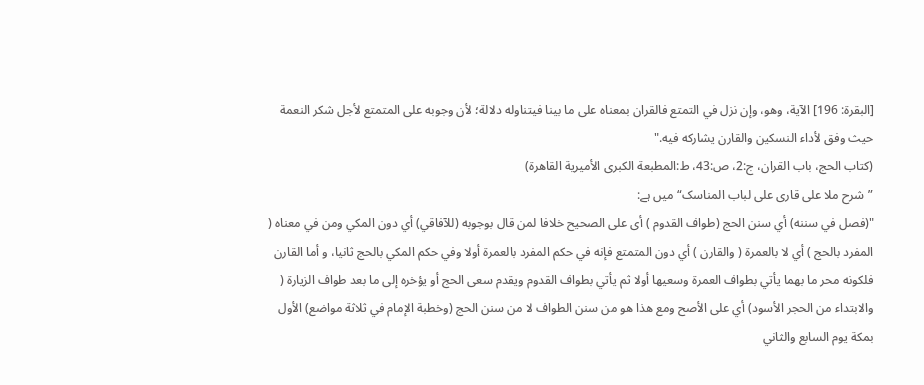[البقرة: 196] الآية، وهو، وإن نزل في التمتع فالقران بمعناه على ما بينا فيتناوله دلالة؛ لأن وجوبه على المتمتع لأجل شكر النعمة حيث وفق لأداء النسكين والقارن يشاركه فيه."
(كتاب الحج، باب القران، ج:2، ص:43، ط:المطبعة الكبرى الأميرية القاهرة)
”شرح ملا علی قاری علی لباب المناسک“ میں ہے:
"(فصل في سننه) أي سنن الحج (طواف القدوم ) أى على الصحيح خلافا لمن قال بوجوبه (للآفاقي) أي دون المكي ومن في معناه ( المفرد بالحج ) أي لا بالعمرة ( والقارن ) أي دون المتمتع فإنه في حكم المفرد بالعمرة أولا وفي حكم المكي بالحج ثانيا، و أما القارن فلكونه محر ما بهما يأتي بطواف العمرة وسعيها أولا ثم يأتي بطواف القدوم ويقدم سعى الحج أو يؤخره إلى ما بعد طواف الزيارة ( والابتداء من الحجر الأسود) أي على الأصح ومع هذا هو من سنن الطواف لا من سنن الحج (وخطبة الإمام في ثلاثة مواضع) الأول بمكة يوم السابع والثاني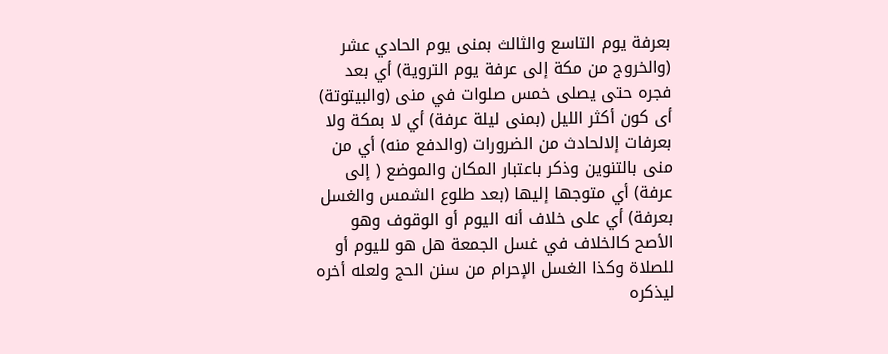بعرفة يوم التاسع والثالث بمنى يوم الحادي عشر (والخروج من مكة إلى عرفة يوم التروية) أي بعد فجره حتى يصلى خمس صلوات في منى (والبيتوتة) أى كون أكثر الليل (بمنى ليلة عرفة) أي لا بمكة ولا بعرفات إلالحادث من الضرورات (والدفع منه) أي من منى بالتنوين وذكر باعتبار المكان والموضع ( إلى عرفة) أي متوجها إليها (بعد طلوع الشمس والغسل بعرفة) أي على خلاف أنه اليوم أو الوقوف وهو الأصح كالخلاف في غسل الجمعة هل هو لليوم أو للصلاة وكذا الغسل الإحرام من سنن الحج ولعله أخره ليذكره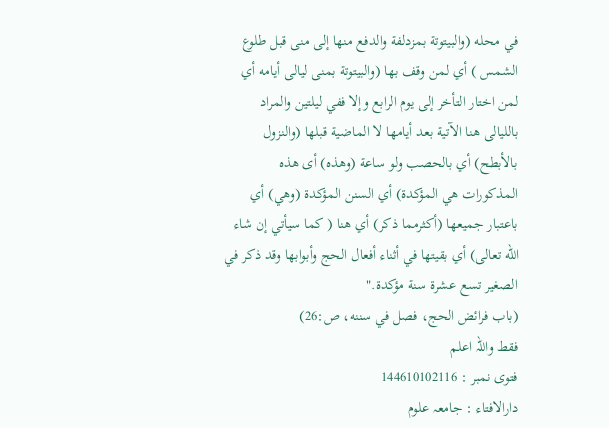في محله (والبيتوتة بمزدلفة والدفع منها إلى منى قبل طلوع الشمس ) أي لمن وقف بها (والبيتوتة بمنى ليالى أيامه أي لمن اختار التأخر إلى يوم الرابع وإلا ففي ليلتين والمراد بالليالى هنا الآتية بعد أيامها لا الماضية قبلها (والنزول بالأبطح) أي بالحصب ولو ساعة (وهذه) أى هذه المذكورات هي المؤكدة) أي السنن المؤكدة (وهي) أي باعتبار جميعها (أكثرمما ذكر) أي هنا ( كما سيأتي إن شاء الله تعالى) أي بقيتها في أثناء أفعال الحج وأبوابها وقد ذكر في الصغير تسع عشرة سنة مؤكدة."
(باب فرائض الحج، فصل في سننه، ص:26)
فقط واللہ اعلم
فتوی نمبر : 144610102116
دارالافتاء : جامعہ علوم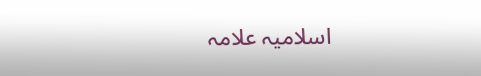اسلامیہ علامہ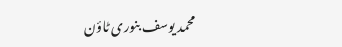محمد یوسف بنوری ٹاؤن